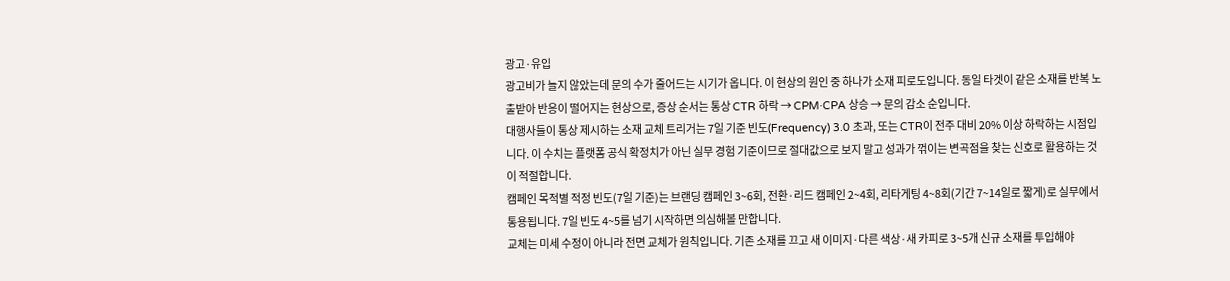광고·유입
광고비가 늘지 않았는데 문의 수가 줄어드는 시기가 옵니다. 이 현상의 원인 중 하나가 소재 피로도입니다. 동일 타겟이 같은 소재를 반복 노출받아 반응이 떨어지는 현상으로, 증상 순서는 통상 CTR 하락 → CPM·CPA 상승 → 문의 감소 순입니다.
대행사들이 통상 제시하는 소재 교체 트리거는 7일 기준 빈도(Frequency) 3.0 초과, 또는 CTR이 전주 대비 20% 이상 하락하는 시점입니다. 이 수치는 플랫폼 공식 확정치가 아닌 실무 경험 기준이므로 절대값으로 보지 말고 성과가 꺾이는 변곡점을 찾는 신호로 활용하는 것이 적절합니다.
캠페인 목적별 적정 빈도(7일 기준)는 브랜딩 캠페인 3~6회, 전환·리드 캠페인 2~4회, 리타게팅 4~8회(기간 7~14일로 짧게)로 실무에서 통용됩니다. 7일 빈도 4~5를 넘기 시작하면 의심해볼 만합니다.
교체는 미세 수정이 아니라 전면 교체가 원칙입니다. 기존 소재를 끄고 새 이미지·다른 색상·새 카피로 3~5개 신규 소재를 투입해야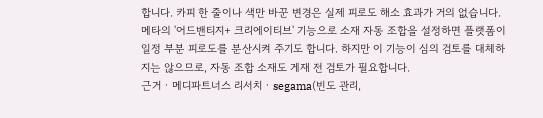합니다. 카피 한 줄이나 색만 바꾼 변경은 실제 피로도 해소 효과가 거의 없습니다.
메타의 '어드밴티지+ 크리에이티브' 기능으로 소재 자동 조합을 설정하면 플랫폼이 일정 부분 피로도를 분산시켜 주기도 합니다. 하지만 이 기능이 심의 검토를 대체하지는 않으므로, 자동 조합 소재도 게재 전 검토가 필요합니다.
근거 · 메디파트너스 리서치 · segama(빈도 관리,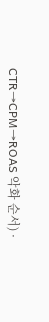CTR→CPM→ROAS 악화 순서) ·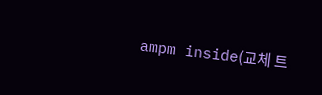ampm inside(교체 트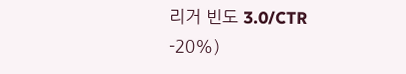리거 빈도 3.0/CTR -20%)